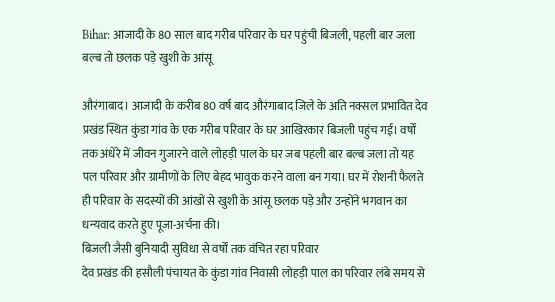Bihar: आजादी के 80 साल बाद गरीब परिवार के घर पहुंची बिजली, पहली बार जला बल्ब तो छलक पड़े खुशी के आंसू

औरंगाबाद। आजादी के करीब 80 वर्ष बाद औरंगाबाद जिले के अति नक्सल प्रभावित देव प्रखंड स्थित कुंडा गांव के एक गरीब परिवार के घर आखिरकार बिजली पहुंच गई। वर्षों तक अंधेरे में जीवन गुजारने वाले लोहड़ी पाल के घर जब पहली बार बल्ब जला तो यह पल परिवार और ग्रामीणों के लिए बेहद भावुक करने वाला बन गया। घर में रोशनी फैलते ही परिवार के सदस्यों की आंखों से खुशी के आंसू छलक पड़े और उन्होंने भगवान का धन्यवाद करते हुए पूजा-अर्चना की।
बिजली जैसी बुनियादी सुविधा से वर्षों तक वंचित रहा परिवार
देव प्रखंड की हसौली पंचायत के कुंडा गांव निवासी लोहड़ी पाल का परिवार लंबे समय से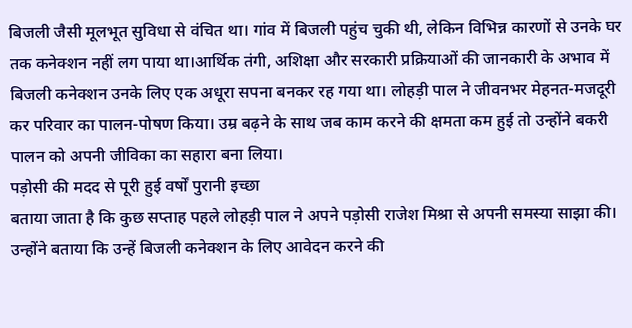बिजली जैसी मूलभूत सुविधा से वंचित था। गांव में बिजली पहुंच चुकी थी, लेकिन विभिन्न कारणों से उनके घर तक कनेक्शन नहीं लग पाया था।आर्थिक तंगी, अशिक्षा और सरकारी प्रक्रियाओं की जानकारी के अभाव में बिजली कनेक्शन उनके लिए एक अधूरा सपना बनकर रह गया था। लोहड़ी पाल ने जीवनभर मेहनत-मजदूरी कर परिवार का पालन-पोषण किया। उम्र बढ़ने के साथ जब काम करने की क्षमता कम हुई तो उन्होंने बकरी पालन को अपनी जीविका का सहारा बना लिया।
पड़ोसी की मदद से पूरी हुई वर्षों पुरानी इच्छा
बताया जाता है कि कुछ सप्ताह पहले लोहड़ी पाल ने अपने पड़ोसी राजेश मिश्रा से अपनी समस्या साझा की। उन्होंने बताया कि उन्हें बिजली कनेक्शन के लिए आवेदन करने की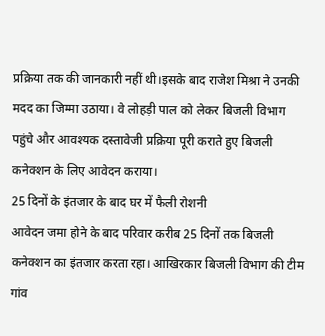प्रक्रिया तक की जानकारी नहीं थी।इसके बाद राजेश मिश्रा ने उनकी मदद का जिम्मा उठाया। वे लोहड़ी पाल को लेकर बिजली विभाग पहुंचे और आवश्यक दस्तावेजी प्रक्रिया पूरी कराते हुए बिजली कनेक्शन के लिए आवेदन कराया।
25 दिनों के इंतजार के बाद घर में फैली रोशनी
आवेदन जमा होने के बाद परिवार करीब 25 दिनों तक बिजली कनेक्शन का इंतजार करता रहा। आखिरकार बिजली विभाग की टीम गांव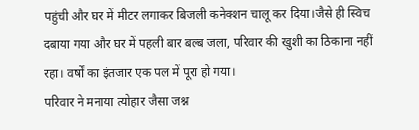पहुंची और घर में मीटर लगाकर बिजली कनेक्शन चालू कर दिया।जैसे ही स्विच दबाया गया और घर में पहली बार बल्ब जला, परिवार की खुशी का ठिकाना नहीं रहा। वर्षों का इंतजार एक पल में पूरा हो गया।
परिवार ने मनाया त्योहार जैसा जश्न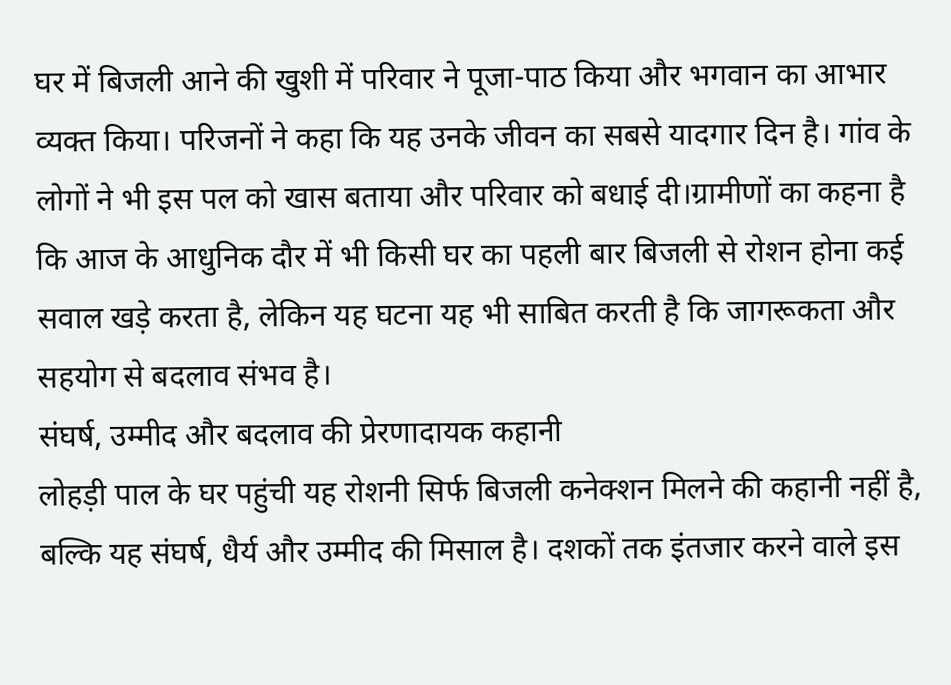घर में बिजली आने की खुशी में परिवार ने पूजा-पाठ किया और भगवान का आभार व्यक्त किया। परिजनों ने कहा कि यह उनके जीवन का सबसे यादगार दिन है। गांव के लोगों ने भी इस पल को खास बताया और परिवार को बधाई दी।ग्रामीणों का कहना है कि आज के आधुनिक दौर में भी किसी घर का पहली बार बिजली से रोशन होना कई सवाल खड़े करता है, लेकिन यह घटना यह भी साबित करती है कि जागरूकता और सहयोग से बदलाव संभव है।
संघर्ष, उम्मीद और बदलाव की प्रेरणादायक कहानी
लोहड़ी पाल के घर पहुंची यह रोशनी सिर्फ बिजली कनेक्शन मिलने की कहानी नहीं है, बल्कि यह संघर्ष, धैर्य और उम्मीद की मिसाल है। दशकों तक इंतजार करने वाले इस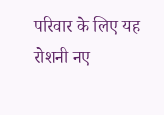परिवार के लिए यह रोशनी नए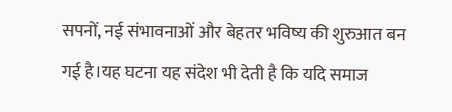सपनों, नई संभावनाओं और बेहतर भविष्य की शुरुआत बन गई है।यह घटना यह संदेश भी देती है कि यदि समाज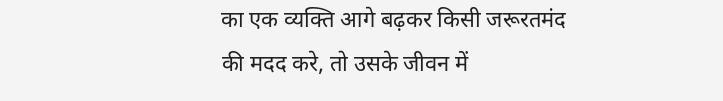का एक व्यक्ति आगे बढ़कर किसी जरूरतमंद की मदद करे, तो उसके जीवन में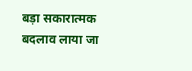बड़ा सकारात्मक बदलाव लाया जा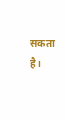सकता है।